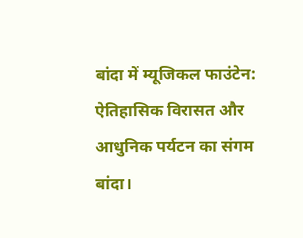बांदा में म्यूजिकल फाउंटेन: ऐतिहासिक विरासत और आधुनिक पर्यटन का संगम
बांदा।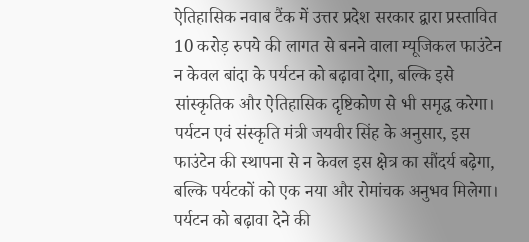ऐतिहासिक नवाब टैंक में उत्तर प्रदेश सरकार द्वारा प्रस्तावित 10 करोड़ रुपये की लागत से बनने वाला म्यूजिकल फाउंटेन न केवल बांदा के पर्यटन को बढ़ावा देगा, बल्कि इसे सांस्कृतिक और ऐतिहासिक दृष्टिकोण से भी समृद्ध करेगा। पर्यटन एवं संस्कृति मंत्री जयवीर सिंह के अनुसार, इस फाउंटेन की स्थापना से न केवल इस क्षेत्र का सौंदर्य बढ़ेगा, बल्कि पर्यटकों को एक नया और रोमांचक अनुभव मिलेगा।
पर्यटन को बढ़ावा देने की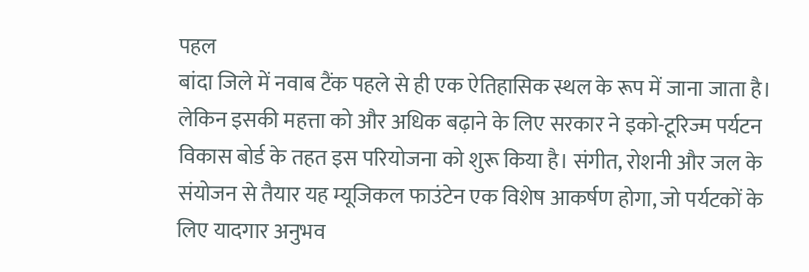पहल
बांदा जिले में नवाब टैंक पहले से ही एक ऐतिहासिक स्थल के रूप में जाना जाता है। लेकिन इसकी महत्ता को और अधिक बढ़ाने के लिए सरकार ने इको-टूरिज्म पर्यटन विकास बोर्ड के तहत इस परियोजना को शुरू किया है। संगीत, रोशनी और जल के संयोजन से तैयार यह म्यूजिकल फाउंटेन एक विशेष आकर्षण होगा, जो पर्यटकों के लिए यादगार अनुभव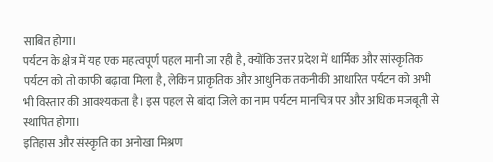साबित होगा।
पर्यटन के क्षेत्र में यह एक महत्वपूर्ण पहल मानी जा रही है, क्योंकि उत्तर प्रदेश में धार्मिक और सांस्कृतिक पर्यटन को तो काफी बढ़ावा मिला है, लेकिन प्राकृतिक और आधुनिक तकनीकी आधारित पर्यटन को अभी भी विस्तार की आवश्यकता है। इस पहल से बांदा जिले का नाम पर्यटन मानचित्र पर और अधिक मजबूती से स्थापित होगा।
इतिहास और संस्कृति का अनोखा मिश्रण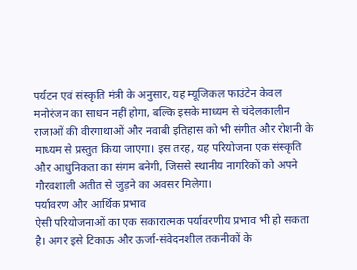पर्यटन एवं संस्कृति मंत्री के अनुसार, यह म्यूजिकल फाउंटेन केवल मनोरंजन का साधन नहीं होगा, बल्कि इसके माध्यम से चंदेलकालीन राजाओं की वीरगाथाओं और नवाबी इतिहास को भी संगीत और रोशनी के माध्यम से प्रस्तुत किया जाएगा। इस तरह, यह परियोजना एक संस्कृति और आधुनिकता का संगम बनेगी, जिससे स्थानीय नागरिकों को अपने गौरवशाली अतीत से जुड़ने का अवसर मिलेगा।
पर्यावरण और आर्थिक प्रभाव
ऐसी परियोजनाओं का एक सकारात्मक पर्यावरणीय प्रभाव भी हो सकता है। अगर इसे टिकाऊ और ऊर्जा-संवेदनशील तकनीकों के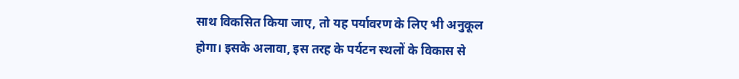साथ विकसित किया जाए, तो यह पर्यावरण के लिए भी अनुकूल होगा। इसके अलावा, इस तरह के पर्यटन स्थलों के विकास से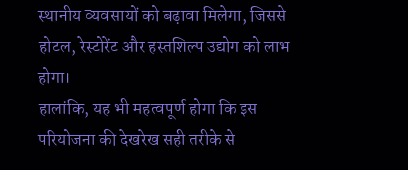स्थानीय व्यवसायों को बढ़ावा मिलेगा, जिससे होटल, रेस्टोरेंट और हस्तशिल्प उद्योग को लाभ होगा।
हालांकि, यह भी महत्वपूर्ण होगा कि इस परियोजना की देखरेख सही तरीके से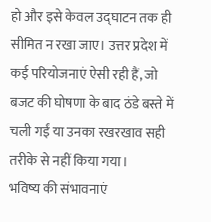हो और इसे केवल उद्घाटन तक ही सीमित न रखा जाए। उत्तर प्रदेश में कई परियोजनाएं ऐसी रही हैं, जो बजट की घोषणा के बाद ठंडे बस्ते में चली गईं या उनका रखरखाव सही तरीके से नहीं किया गया।
भविष्य की संभावनाएं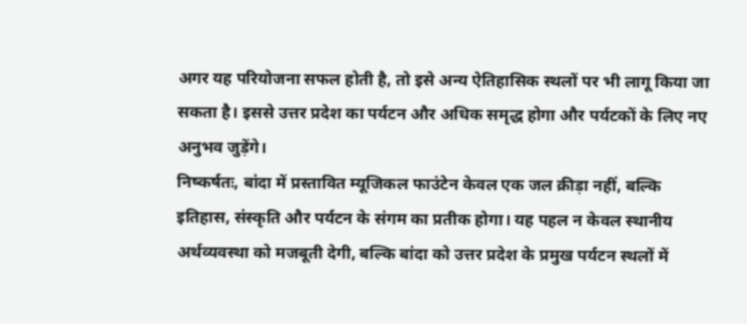अगर यह परियोजना सफल होती है, तो इसे अन्य ऐतिहासिक स्थलों पर भी लागू किया जा सकता है। इससे उत्तर प्रदेश का पर्यटन और अधिक समृद्ध होगा और पर्यटकों के लिए नए अनुभव जुड़ेंगे।
निष्कर्षतः, बांदा में प्रस्तावित म्यूजिकल फाउंटेन केवल एक जल क्रीड़ा नहीं, बल्कि इतिहास, संस्कृति और पर्यटन के संगम का प्रतीक होगा। यह पहल न केवल स्थानीय अर्थव्यवस्था को मजबूती देगी, बल्कि बांदा को उत्तर प्रदेश के प्रमुख पर्यटन स्थलों में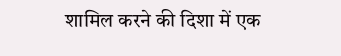शामिल करने की दिशा में एक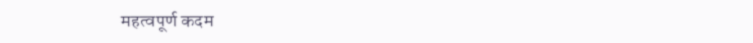महत्वपूर्ण कदम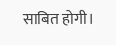साबित होगी।